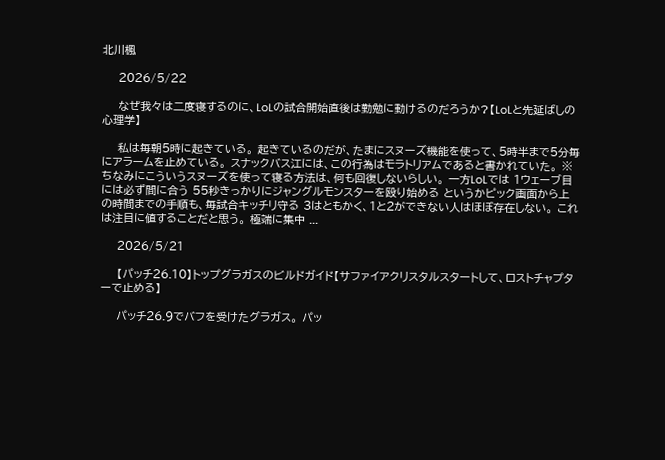北川楓

    2026/5/22

    なぜ我々は二度寝するのに、LoLの試合開始直後は勤勉に動けるのだろうか?【LoLと先延ばしの心理学】

    私は毎朝5時に起きている。 起きているのだが、たまにスヌーズ機能を使って、5時半まで5分毎にアラームを止めている。 スナックバス江には、この行為はモラトリアムであると書かれていた。 ※ ちなみにこういうスヌーズを使って寝る方法は、何も回復しないらしい。 一方LoLでは 1ウェーブ目には必ず間に合う 55秒きっかりにジャングルモンスターを殴り始める というかピック画面から上の時間までの手順も、毎試合キッチリ守る 3はともかく、1と2ができない人はほぼ存在しない。 これは注目に値することだと思う。 極端に集中 ...

    2026/5/21

    【パッチ26.10】トップグラガスのビルドガイド【サファイアクリスタルスタートして、ロストチャプターで止める】

    パッチ26.9でバフを受けたグラガス。 パッ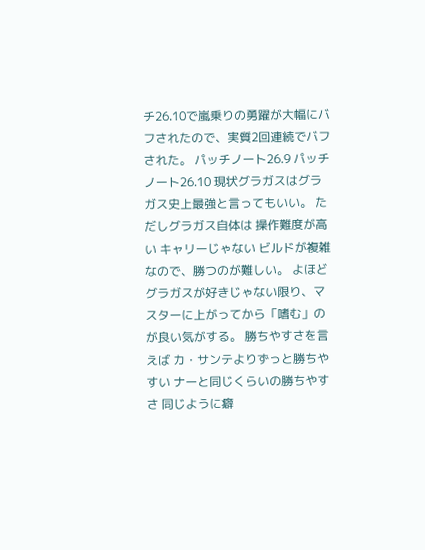チ26.10で嵐乗りの勇躍が大幅にバフされたので、実質2回連続でバフされた。 パッチノート26.9 パッチノート26.10 現状グラガスはグラガス史上最強と言ってもいい。 ただしグラガス自体は 操作難度が高い キャリーじゃない ビルドが複雑 なので、勝つのが難しい。 よほどグラガスが好きじゃない限り、マスターに上がってから「嗜む」のが良い気がする。 勝ちやすさを言えば カ・サンテよりずっと勝ちやすい ナーと同じくらいの勝ちやすさ 同じように癖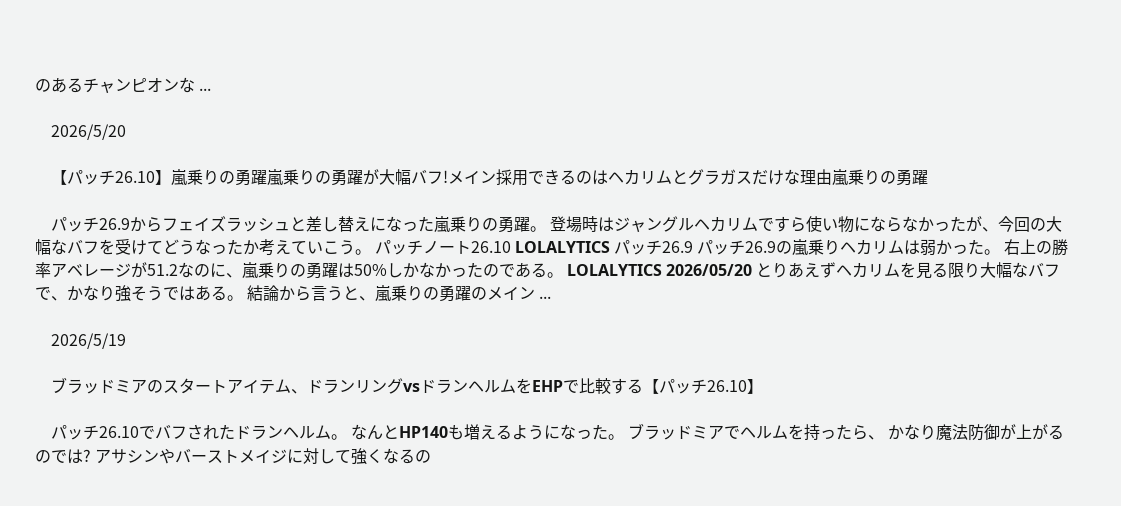のあるチャンピオンな ...

    2026/5/20

    【パッチ26.10】嵐乗りの勇躍嵐乗りの勇躍が大幅バフ!メイン採用できるのはヘカリムとグラガスだけな理由嵐乗りの勇躍

    パッチ26.9からフェイズラッシュと差し替えになった嵐乗りの勇躍。 登場時はジャングルヘカリムですら使い物にならなかったが、今回の大幅なバフを受けてどうなったか考えていこう。 パッチノート26.10 LOLALYTICS パッチ26.9 パッチ26.9の嵐乗りヘカリムは弱かった。 右上の勝率アベレージが51.2なのに、嵐乗りの勇躍は50%しかなかったのである。 LOLALYTICS 2026/05/20 とりあえずヘカリムを見る限り大幅なバフで、かなり強そうではある。 結論から言うと、嵐乗りの勇躍のメイン ...

    2026/5/19

    ブラッドミアのスタートアイテム、ドランリングvsドランヘルムをEHPで比較する【パッチ26.10】

    パッチ26.10でバフされたドランヘルム。 なんとHP140も増えるようになった。 ブラッドミアでヘルムを持ったら、 かなり魔法防御が上がるのでは? アサシンやバーストメイジに対して強くなるの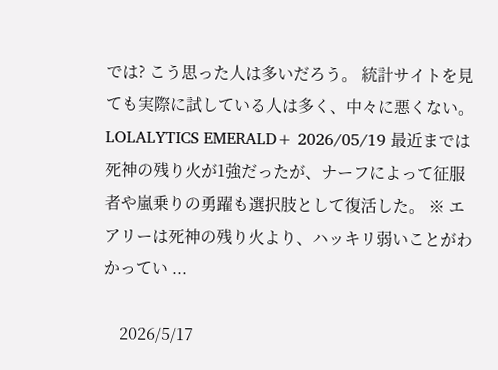では? こう思った人は多いだろう。 統計サイトを見ても実際に試している人は多く、中々に悪くない。 LOLALYTICS EMERALD+ 2026/05/19 最近までは死神の残り火が1強だったが、ナーフによって征服者や嵐乗りの勇躍も選択肢として復活した。 ※ エアリーは死神の残り火より、ハッキリ弱いことがわかってい ...

    2026/5/17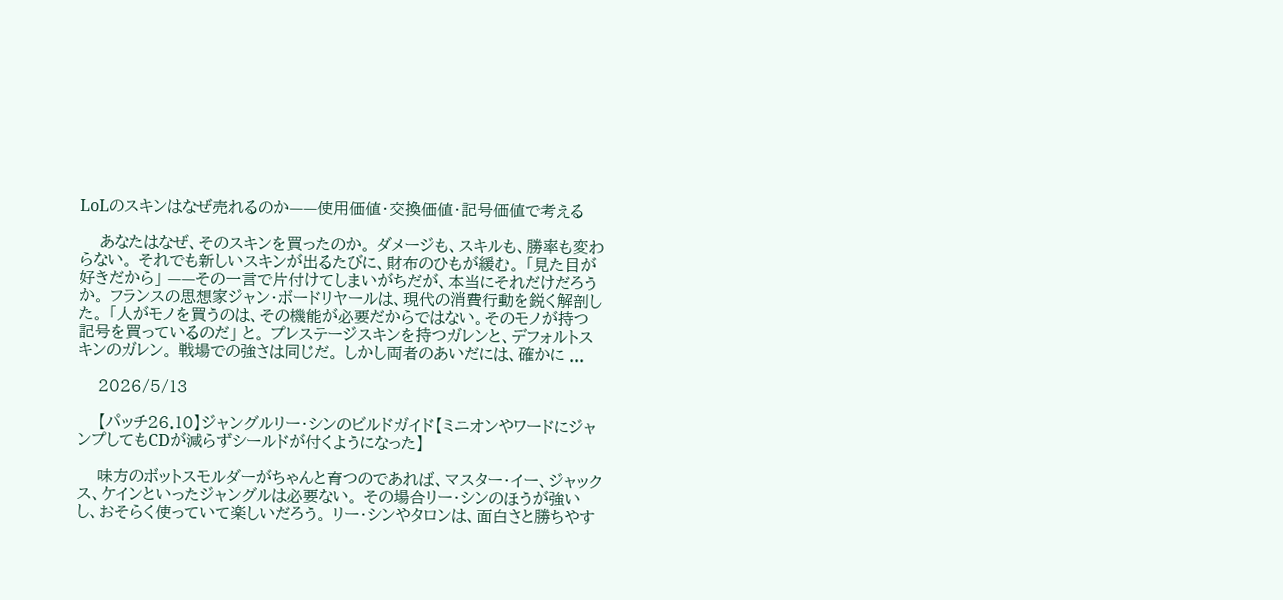LoLのスキンはなぜ売れるのか——使用価値・交換価値・記号価値で考える

    あなたはなぜ、そのスキンを買ったのか。 ダメージも、スキルも、勝率も変わらない。 それでも新しいスキンが出るたびに、財布のひもが緩む。 「見た目が好きだから」 ——その一言で片付けてしまいがちだが、本当にそれだけだろうか。 フランスの思想家ジャン・ボードリヤールは、現代の消費行動を鋭く解剖した。 「人がモノを買うのは、その機能が必要だからではない。そのモノが持つ記号を買っているのだ」 と。 プレステージスキンを持つガレンと、デフォルトスキンのガレン。 戦場での強さは同じだ。 しかし両者のあいだには、確かに ...

    2026/5/13

    【パッチ26.10】ジャングルリー・シンのビルドガイド【ミニオンやワードにジャンプしてもCDが減らずシールドが付くようになった】

    味方のボットスモルダーがちゃんと育つのであれば、マスター・イー、ジャックス、ケインといったジャングルは必要ない。 その場合リー・シンのほうが強いし、おそらく使っていて楽しいだろう。 リー・シンやタロンは、面白さと勝ちやす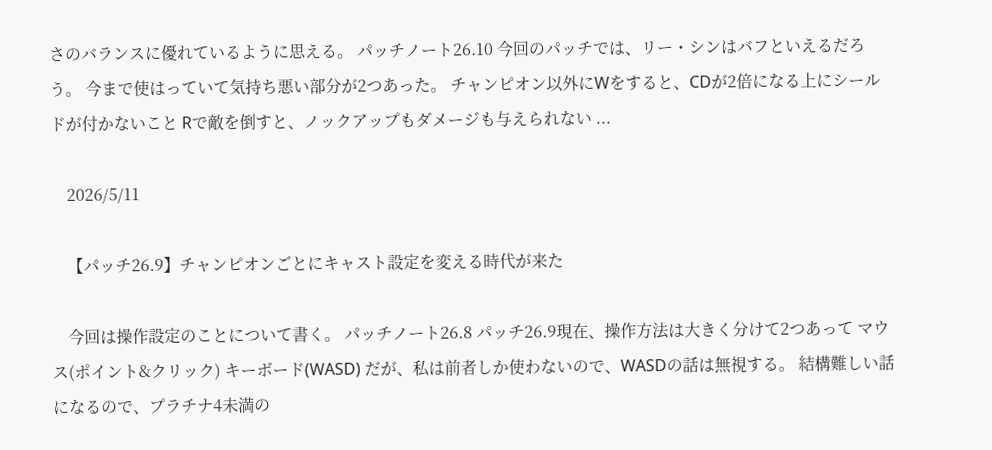さのバランスに優れているように思える。 パッチノート26.10 今回のパッチでは、リー・シンはバフといえるだろう。 今まで使はっていて気持ち悪い部分が2つあった。 チャンピオン以外にWをすると、CDが2倍になる上にシールドが付かないこと Rで敵を倒すと、ノックアップもダメージも与えられない ...

    2026/5/11

    【パッチ26.9】チャンピオンごとにキャスト設定を変える時代が来た

    今回は操作設定のことについて書く。 パッチノート26.8 パッチ26.9現在、操作方法は大きく分けて2つあって マウス(ポイント&クリック) キーボード(WASD) だが、私は前者しか使わないので、WASDの話は無視する。 結構難しい話になるので、プラチナ4未満の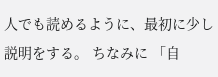人でも読めるように、最初に少し説明をする。 ちなみに 「自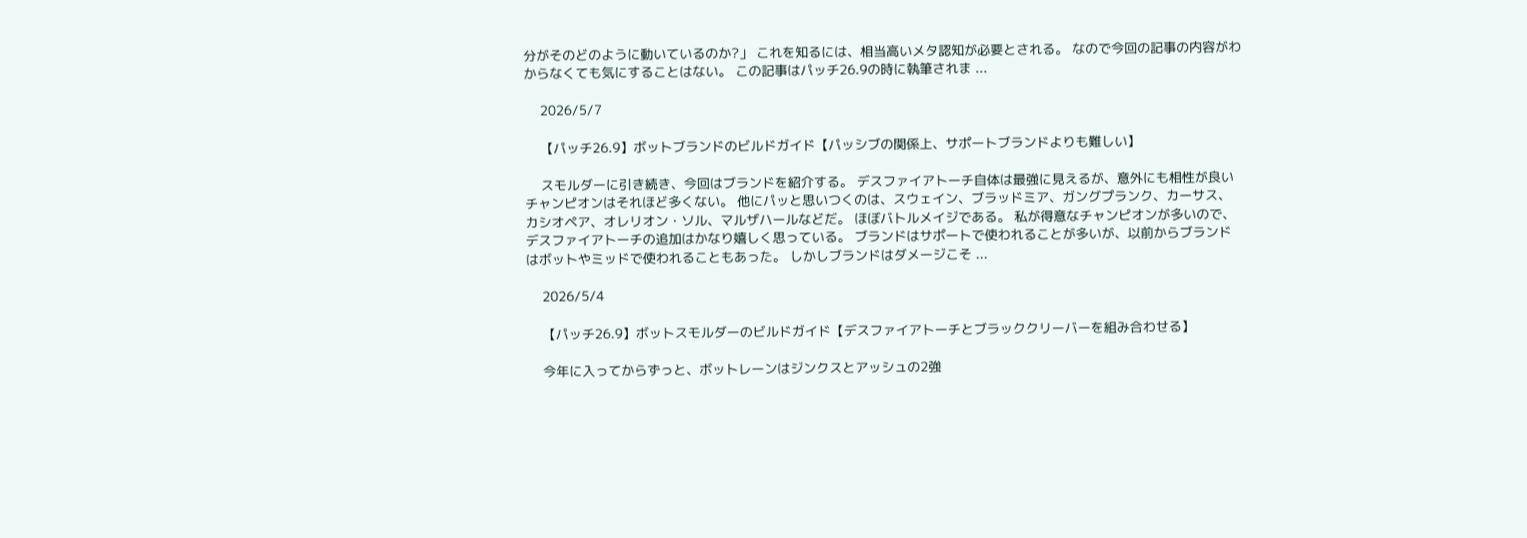分がそのどのように動いているのか?」 これを知るには、相当高いメタ認知が必要とされる。 なので今回の記事の内容がわからなくても気にすることはない。 この記事はパッチ26.9の時に執筆されま ...

    2026/5/7

    【パッチ26.9】ボットブランドのビルドガイド【パッシブの関係上、サポートブランドよりも難しい】

    スモルダーに引き続き、今回はブランドを紹介する。 デスファイアトーチ自体は最強に見えるが、意外にも相性が良いチャンピオンはそれほど多くない。 他にパッと思いつくのは、スウェイン、ブラッドミア、ガングプランク、カーサス、カシオペア、オレリオン・ソル、マルザハールなどだ。 ほぼバトルメイジである。 私が得意なチャンピオンが多いので、デスファイアトーチの追加はかなり嬉しく思っている。 ブランドはサポートで使われることが多いが、以前からブランドはボットやミッドで使われることもあった。 しかしブランドはダメージこそ ...

    2026/5/4

    【パッチ26.9】ボットスモルダーのビルドガイド【デスファイアトーチとブラッククリーバーを組み合わせる】

    今年に入ってからずっと、ボットレーンはジンクスとアッシュの2強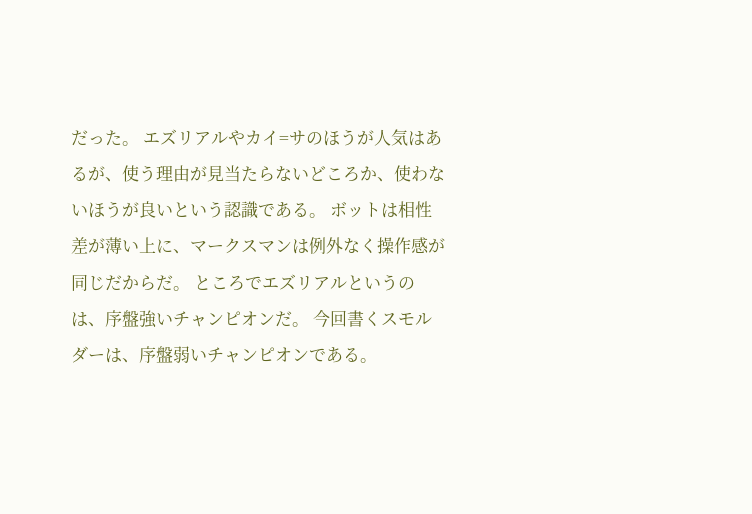だった。 エズリアルやカイ=サのほうが人気はあるが、使う理由が見当たらないどころか、使わないほうが良いという認識である。 ボットは相性差が薄い上に、マークスマンは例外なく操作感が同じだからだ。 ところでエズリアルというのは、序盤強いチャンピオンだ。 今回書くスモルダーは、序盤弱いチャンピオンである。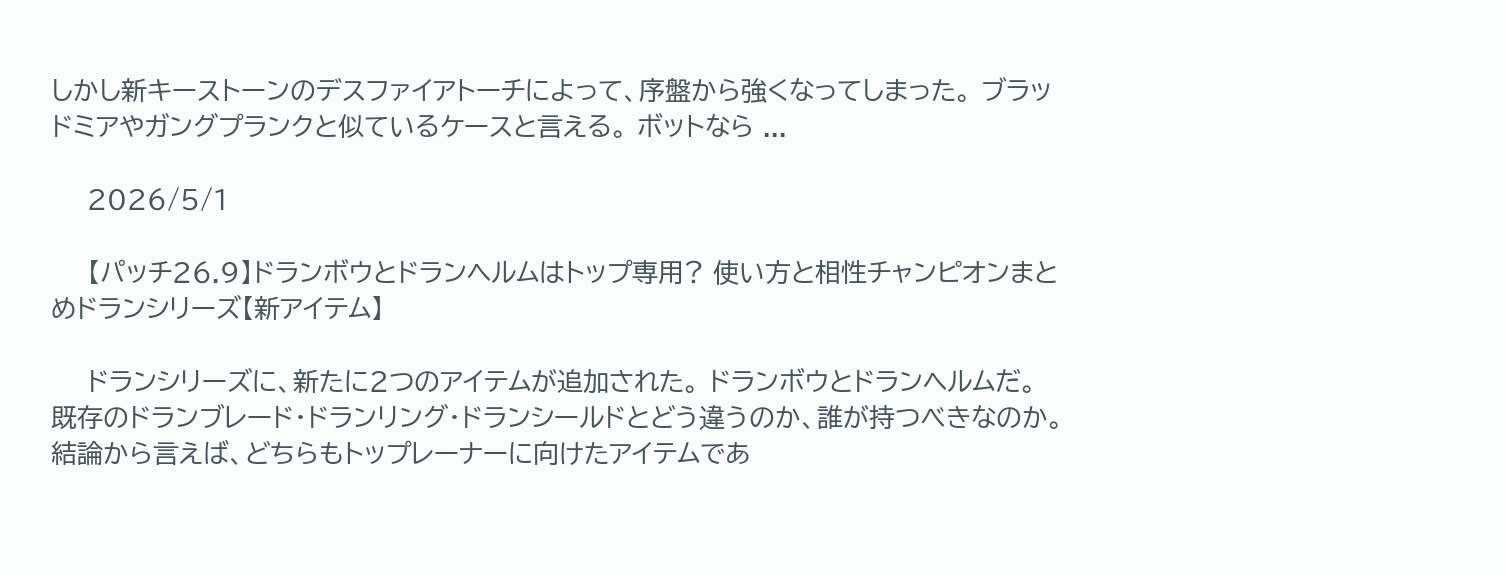しかし新キーストーンのデスファイアトーチによって、序盤から強くなってしまった。 ブラッドミアやガングプランクと似ているケースと言える。 ボットなら ...

    2026/5/1

    【パッチ26.9】ドランボウとドランヘルムはトップ専用? 使い方と相性チャンピオンまとめドランシリーズ【新アイテム】

    ドランシリーズに、新たに2つのアイテムが追加された。 ドランボウとドランヘルムだ。 既存のドランブレード・ドランリング・ドランシールドとどう違うのか、誰が持つべきなのか。 結論から言えば、どちらもトップレーナーに向けたアイテムであ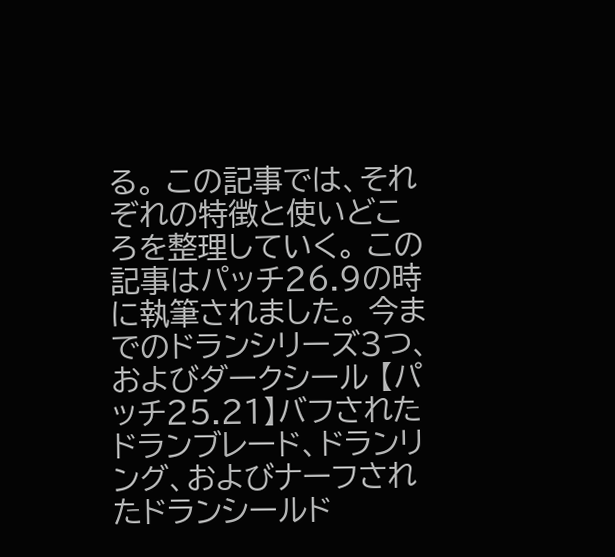る。 この記事では、それぞれの特徴と使いどころを整理していく。 この記事はパッチ26.9の時に執筆されました。 今までのドランシリーズ3つ、およびダークシール 【パッチ25.21】バフされたドランブレード、ドランリング、およびナーフされたドランシールド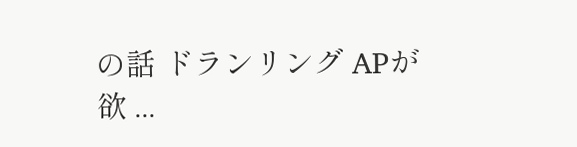の話 ドランリング APが欲 ...